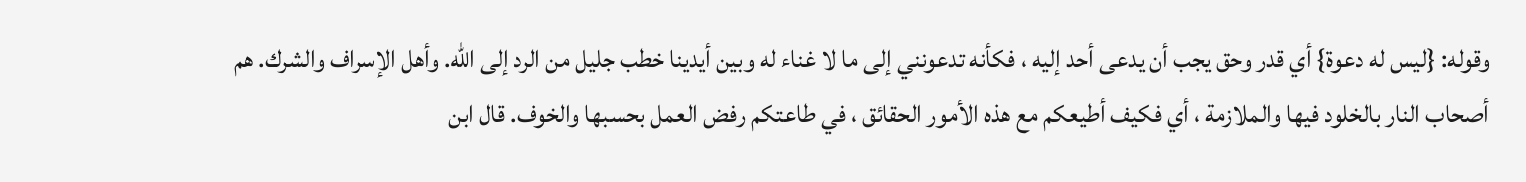وقوله: {ليس له دعوة} أي قدر وحق يجب أن يدعى أحد إليه ، فكأنه تدعونني إلى ما لا غناء له وبين أيدينا خطب جليل من الرد إلى الله. وأهل الإسراف والشرك. هم أصحاب النار بالخلود فيها والملازمة ، أي فكيف أطيعكم مع هذه الأمور الحقائق ، في طاعتكم رفض العمل بحسبها والخوف. قال ابن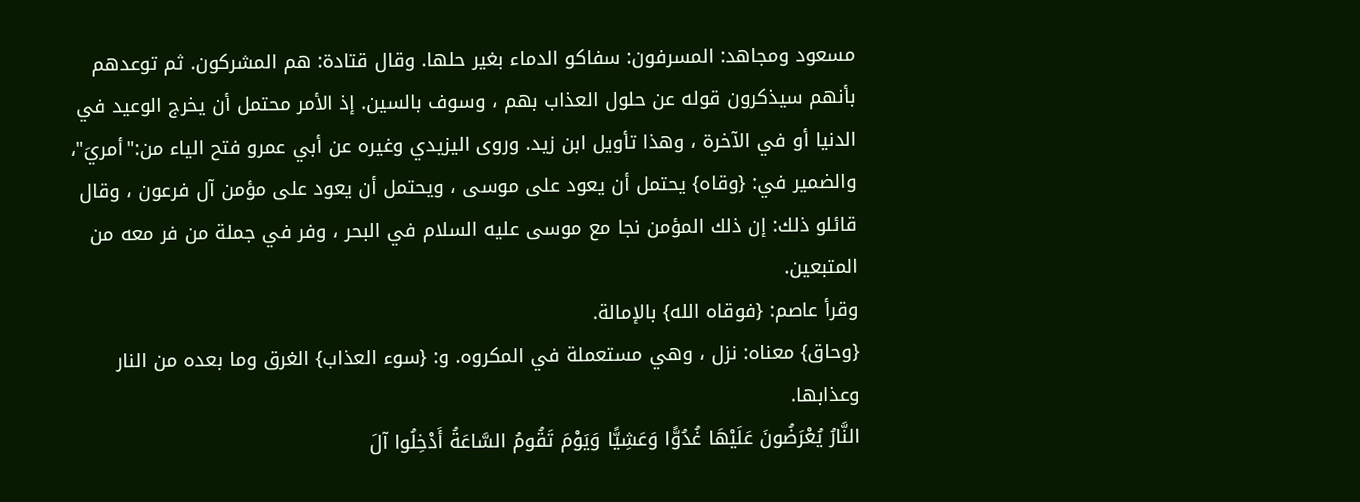مسعود ومجاهد: المسرفون: سفاكو الدماء بغير حلها. وقال قتادة: هم المشركون. ثم توعدهم بأنهم سيذكرون قوله عن حلول العذاب بهم ، وسوف بالسين. إذ الأمر محتمل أن يخرج الوعيد في الدنيا أو في الآخرة ، وهذا تأويل ابن زيد. وروى اليزيدي وغيره عن أبي عمرو فتح الياء من:"أمريَ"، والضمير في: {وقاه} يحتمل أن يعود على موسى ، ويحتمل أن يعود على مؤمن آل فرعون ، وقال قائلو ذلك: إن ذلك المؤمن نجا مع موسى عليه السلام في البحر ، وفر في جملة من فر معه من المتبعين.
وقرأ عاصم: {فوقاه الله} بالإمالة.
{وحاق} معناه: نزل ، وهي مستعملة في المكروه. و: {سوء العذاب} الغرق وما بعده من النار وعذابها.
النَّارُ يُعْرَضُونَ عَلَيْهَا غُدُوًّا وَعَشِيًّا وَيَوْمَ تَقُومُ السَّاعَةُ أَدْخِلُوا آلَ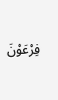فِرْعَوْنَ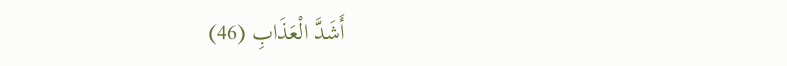أَشَدَّ الْعَذَابِ (46)